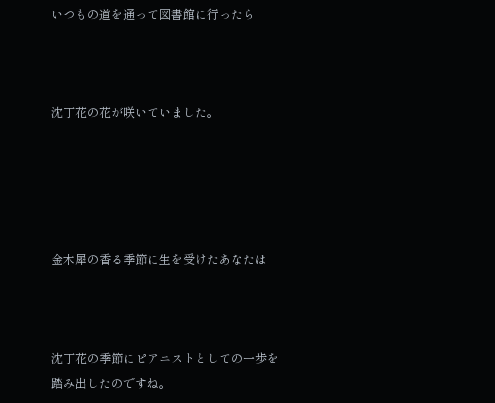いつもの道を通って図書館に行ったら



沈丁花の花が咲いていました。





金木犀の香る季節に生を受けたあなたは



沈丁花の季節にピアニストとしての一歩を踏み出したのですね。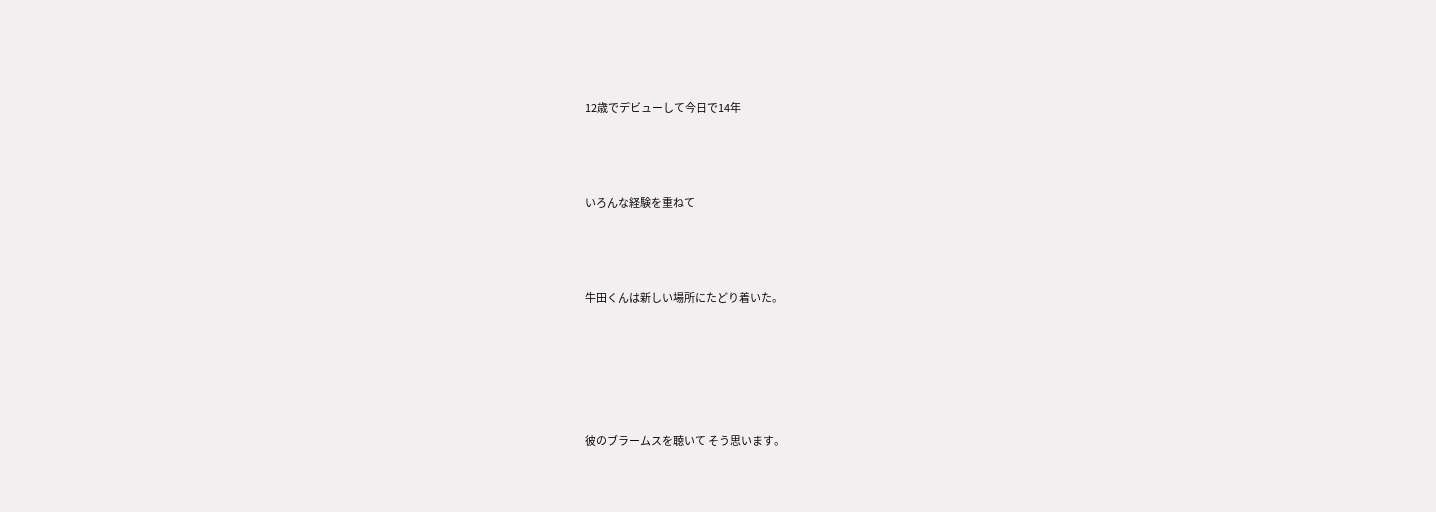12歳でデビューして今日で14年



いろんな経験を重ねて



牛田くんは新しい場所にたどり着いた。





彼のブラームスを聴いて そう思います。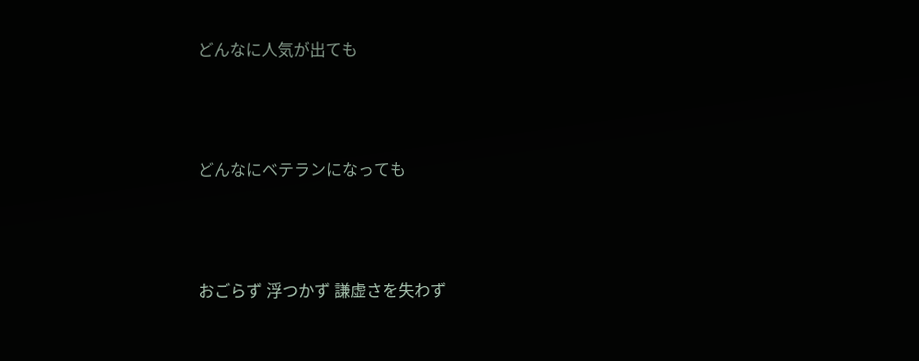どんなに人気が出ても



どんなにベテランになっても



おごらず 浮つかず 謙虚さを失わず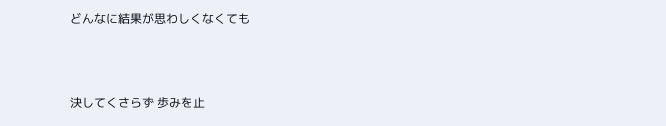どんなに結果が思わしくなくても



決してくさらず 歩みを止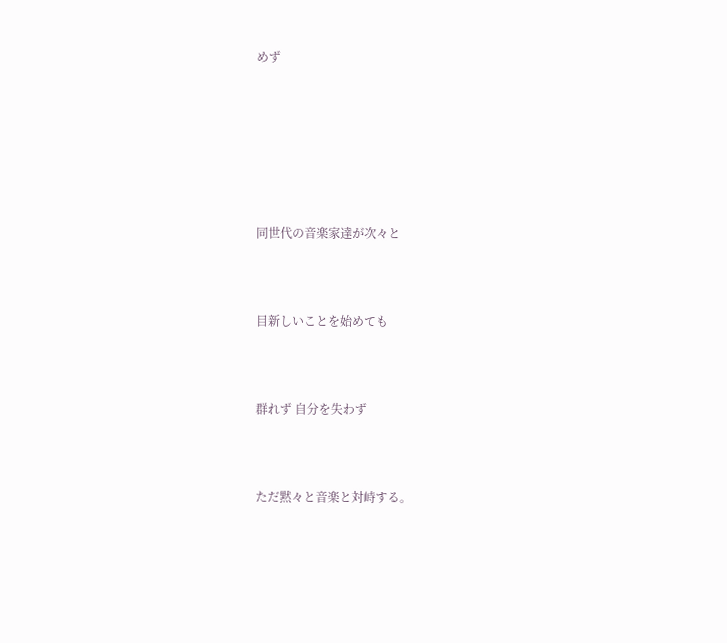めず







同世代の音楽家達が次々と



目新しいことを始めても



群れず 自分を失わず



ただ黙々と音楽と対峙する。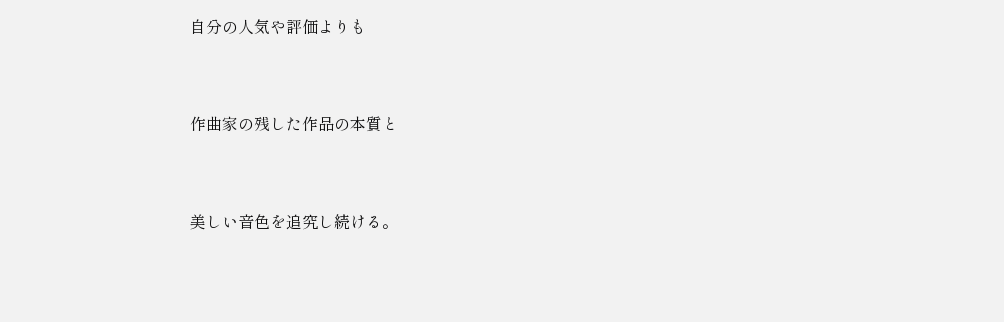自分の人気や評価よりも



作曲家の残した作品の本質と



美しい音色を追究し続ける。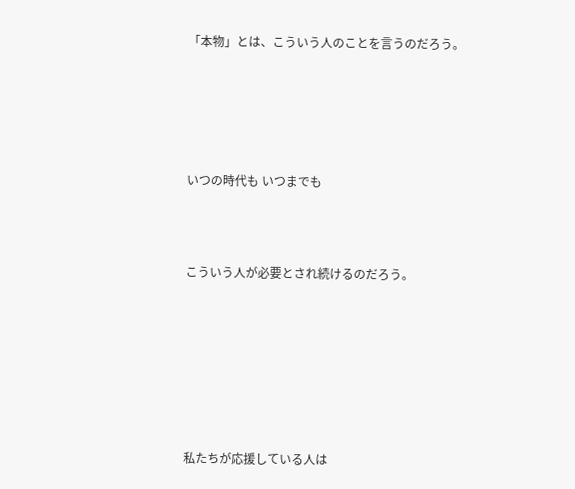「本物」とは、こういう人のことを言うのだろう。





いつの時代も いつまでも



こういう人が必要とされ続けるのだろう。







私たちが応援している人は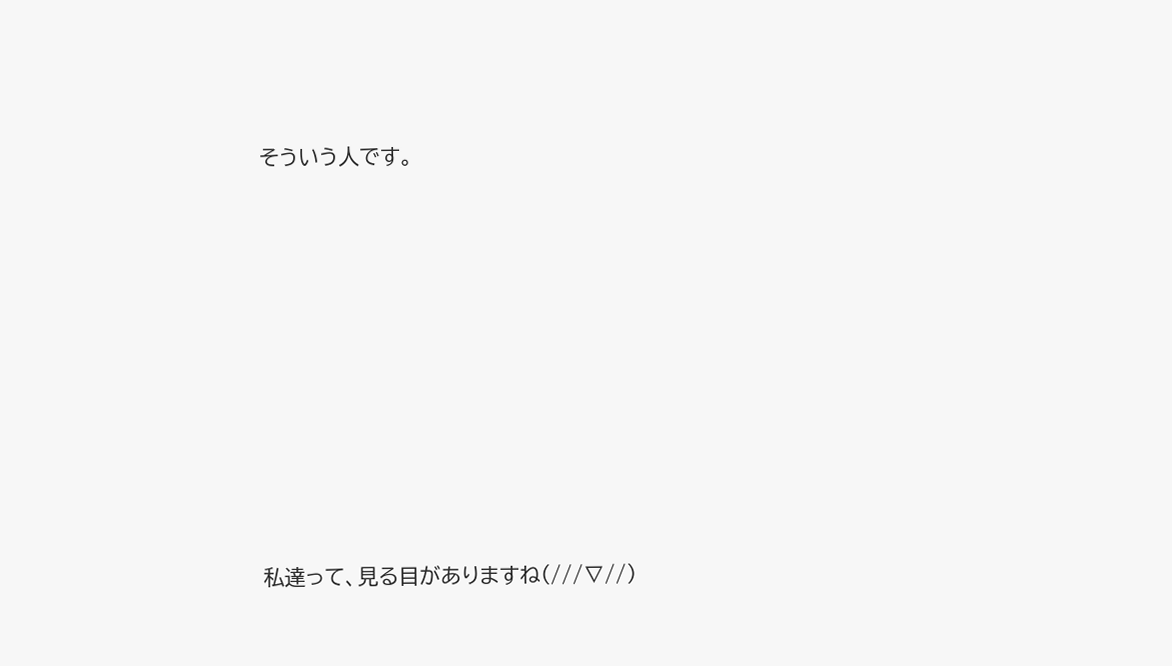そういう人です。









私達って、見る目がありますね(///∇//)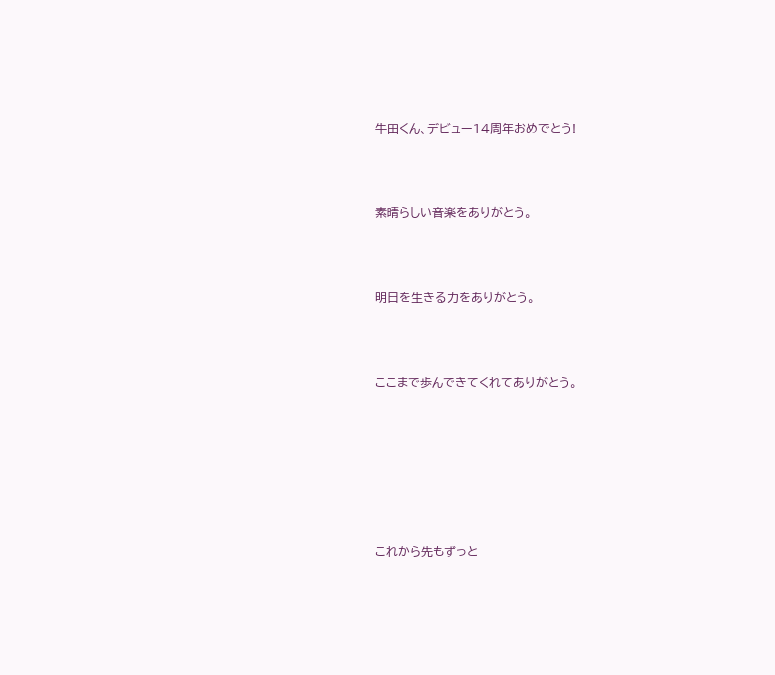牛田くん、デビュー14周年おめでとう!



素晴らしい音楽をありがとう。



明日を生きる力をありがとう。



ここまで歩んできてくれてありがとう。







これから先もずっと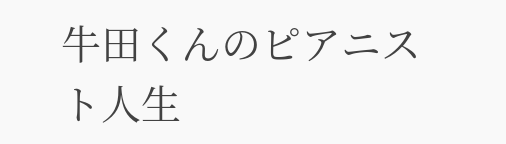牛田くんのピアニスト人生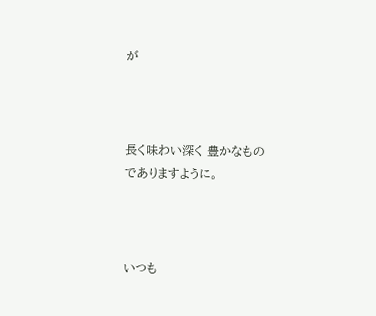が



長く味わい深く 豊かなものでありますように。



いつも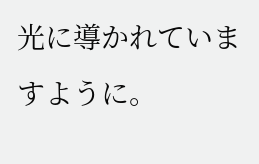光に導かれていますように。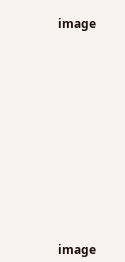image













image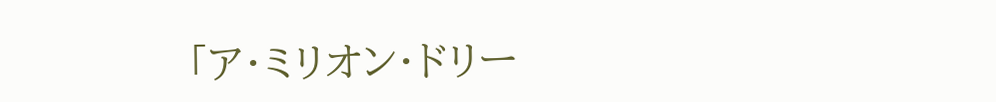「ア・ミリオン・ドリー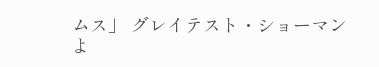ムス」 グレイテスト・ショーマンよ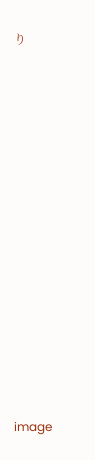り



















image